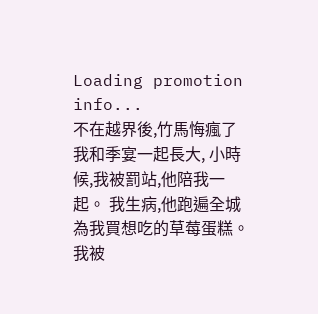Loading promotion info...
不在越界後,竹馬悔瘋了
我和季宴一起長大, 小時候,我被罰站,他陪我一起。 我生病,他跑遍全城為我買想吃的草莓蛋糕。 我被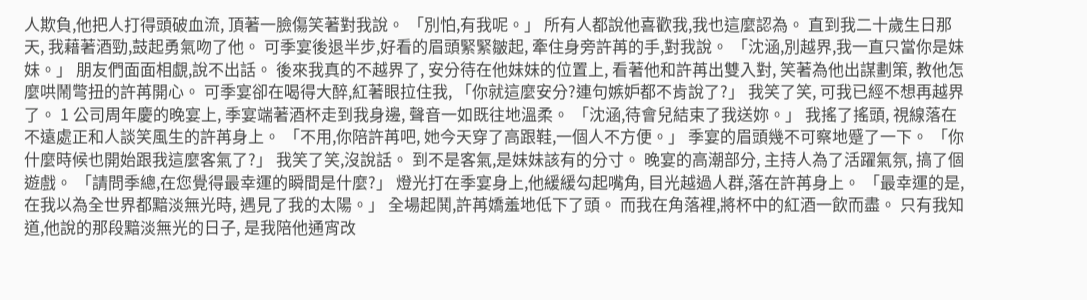人欺負,他把人打得頭破血流, 頂著一臉傷笑著對我說。 「別怕,有我呢。」 所有人都說他喜歡我,我也這麼認為。 直到我二十歲生日那天, 我藉著酒勁,鼓起勇氣吻了他。 可季宴後退半步,好看的眉頭緊緊皺起, 牽住身旁許苒的手,對我說。 「沈涵,別越界,我一直只當你是妹妹。」 朋友們面面相覷,說不出話。 後來我真的不越界了, 安分待在他妹妹的位置上, 看著他和許苒出雙入對, 笑著為他出謀劃策, 教他怎麼哄鬧彆扭的許苒開心。 可季宴卻在喝得大醉,紅著眼拉住我, 「你就這麼安分?連句嫉妒都不肯說了?」 我笑了笑, 可我已經不想再越界了。 1 公司周年慶的晚宴上, 季宴端著酒杯走到我身邊, 聲音一如既往地溫柔。 「沈涵,待會兒結束了我送妳。」 我搖了搖頭, 視線落在不遠處正和人談笑風生的許苒身上。 「不用,你陪許苒吧, 她今天穿了高跟鞋,一個人不方便。」 季宴的眉頭幾不可察地蹙了一下。 「你什麼時候也開始跟我這麼客氣了?」 我笑了笑,沒說話。 到不是客氣,是妹妹該有的分寸。 晚宴的高潮部分, 主持人為了活躍氣氛, 搞了個遊戲。 「請問季總,在您覺得最幸運的瞬間是什麼?」 燈光打在季宴身上,他緩緩勾起嘴角, 目光越過人群,落在許苒身上。 「最幸運的是, 在我以為全世界都黯淡無光時, 遇見了我的太陽。」 全場起鬨,許苒嬌羞地低下了頭。 而我在角落裡,將杯中的紅酒一飲而盡。 只有我知道,他說的那段黯淡無光的日子, 是我陪他通宵改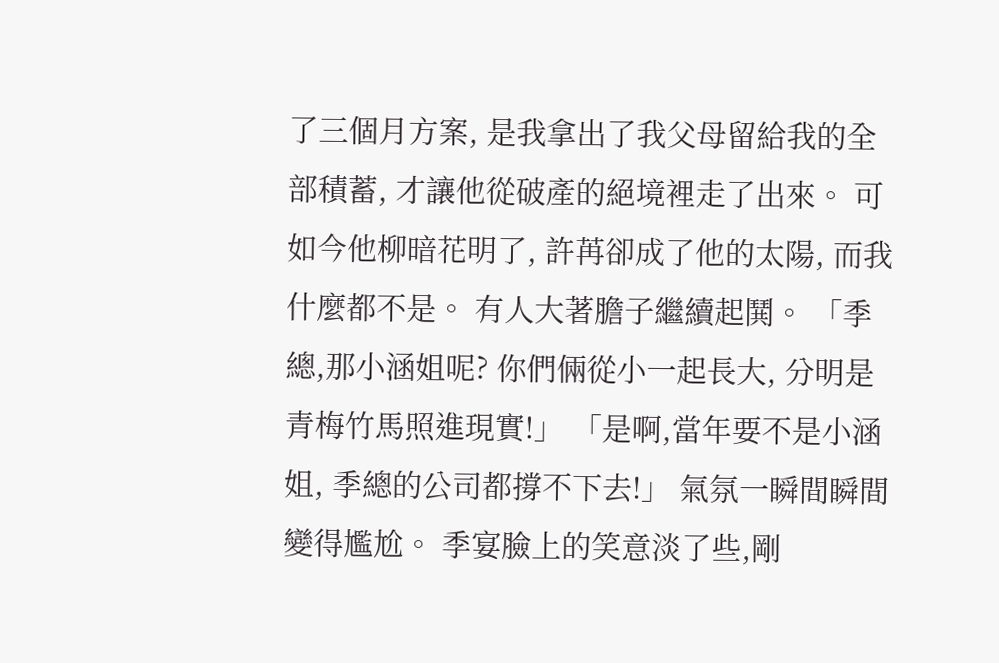了三個月方案, 是我拿出了我父母留給我的全部積蓄, 才讓他從破產的絕境裡走了出來。 可如今他柳暗花明了, 許苒卻成了他的太陽, 而我什麼都不是。 有人大著膽子繼續起鬨。 「季總,那小涵姐呢? 你們倆從小一起長大, 分明是青梅竹馬照進現實!」 「是啊,當年要不是小涵姐, 季總的公司都撐不下去!」 氣氛一瞬間瞬間變得尷尬。 季宴臉上的笑意淡了些,剛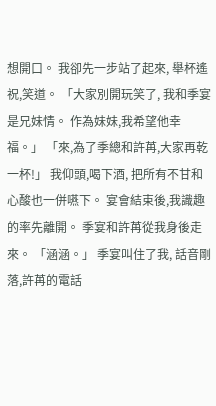想開口。 我卻先一步站了起來, 舉杯遙祝,笑道。 「大家別開玩笑了, 我和季宴是兄妹情。 作為妹妹,我希望他幸福。」 「來,為了季總和許苒,大家再乾一杯!」 我仰頭,喝下酒, 把所有不甘和心酸也一併嚥下。 宴會結束後,我識趣的率先離開。 季宴和許苒從我身後走來。 「涵涵。」 季宴叫住了我, 話音剛落,許苒的電話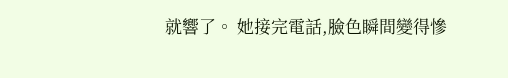就響了。 她接完電話,臉色瞬間變得慘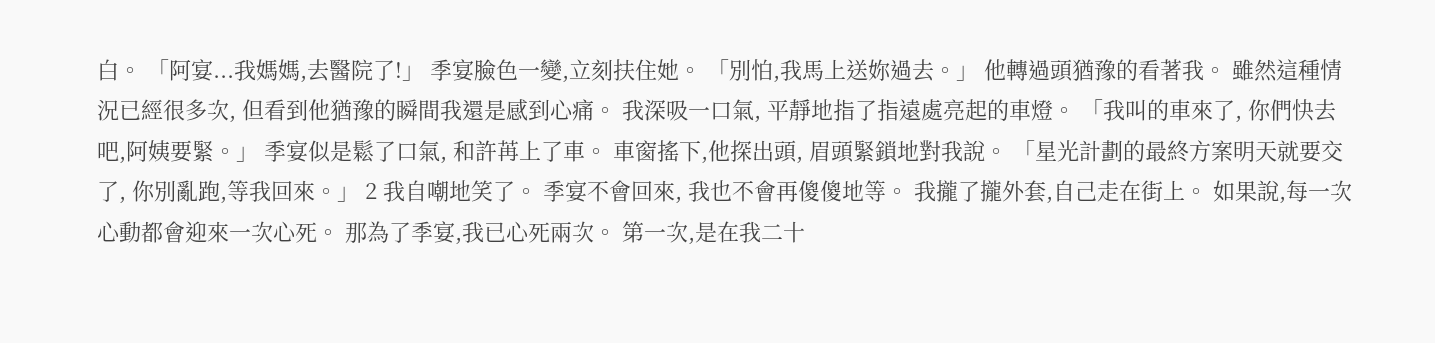白。 「阿宴...我媽媽,去醫院了!」 季宴臉色一變,立刻扶住她。 「別怕,我馬上送妳過去。」 他轉過頭猶豫的看著我。 雖然這種情況已經很多次, 但看到他猶豫的瞬間我還是感到心痛。 我深吸一口氣, 平靜地指了指遠處亮起的車燈。 「我叫的車來了, 你們快去吧,阿姨要緊。」 季宴似是鬆了口氣, 和許苒上了車。 車窗搖下,他探出頭, 眉頭緊鎖地對我說。 「星光計劃的最終方案明天就要交了, 你別亂跑,等我回來。」 2 我自嘲地笑了。 季宴不會回來, 我也不會再傻傻地等。 我攏了攏外套,自己走在街上。 如果說,每一次心動都會迎來一次心死。 那為了季宴,我已心死兩次。 第一次,是在我二十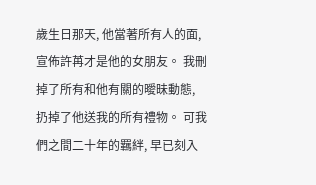歲生日那天, 他當著所有人的面, 宣佈許苒才是他的女朋友。 我刪掉了所有和他有關的曖昧動態, 扔掉了他送我的所有禮物。 可我們之間二十年的羈絆, 早已刻入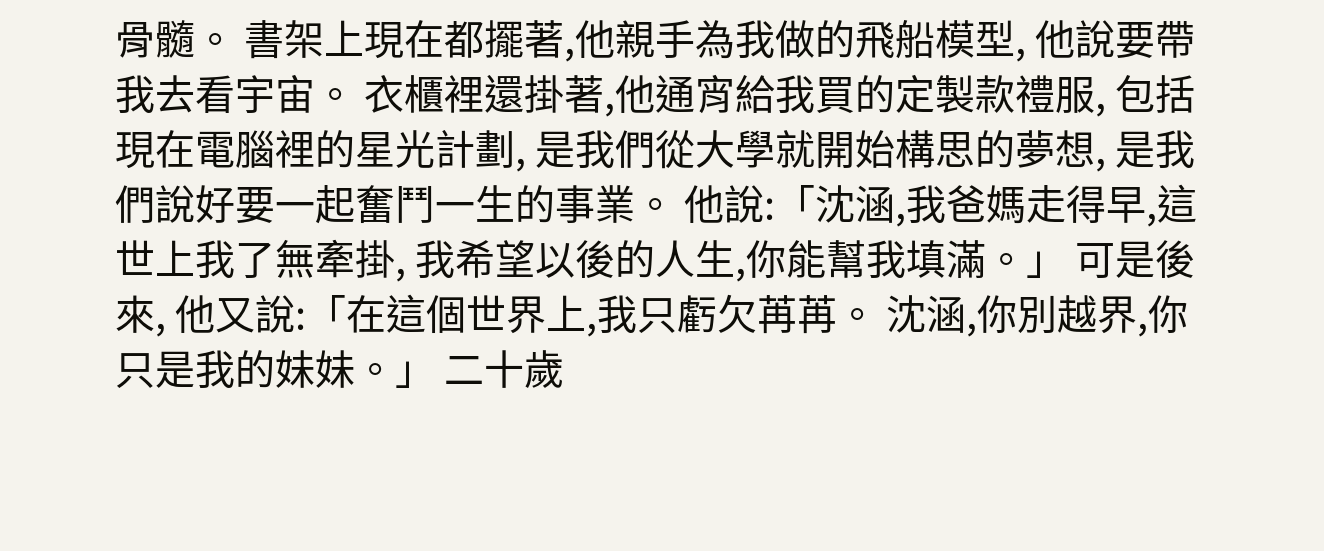骨髓。 書架上現在都擺著,他親手為我做的飛船模型, 他說要帶我去看宇宙。 衣櫃裡還掛著,他通宵給我買的定製款禮服, 包括現在電腦裡的星光計劃, 是我們從大學就開始構思的夢想, 是我們說好要一起奮鬥一生的事業。 他說:「沈涵,我爸媽走得早,這世上我了無牽掛, 我希望以後的人生,你能幫我填滿。」 可是後來, 他又說:「在這個世界上,我只虧欠苒苒。 沈涵,你別越界,你只是我的妹妹。」 二十歲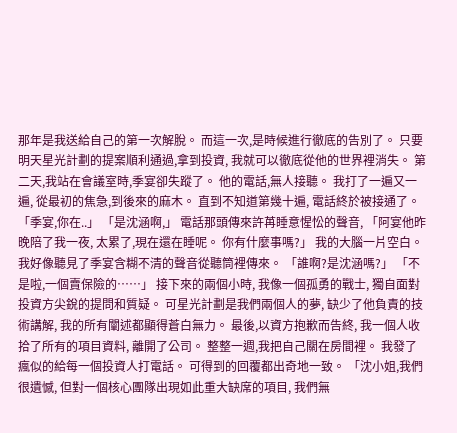那年是我送給自己的第一次解脫。 而這一次,是時候進行徹底的告別了。 只要明天星光計劃的提案順利通過,拿到投資, 我就可以徹底從他的世界裡消失。 第二天,我站在會議室時,季宴卻失蹤了。 他的電話,無人接聽。 我打了一遍又一遍, 從最初的焦急,到後來的麻木。 直到不知道第幾十遍, 電話終於被接通了。 「季宴,你在..」 「是沈涵啊,」 電話那頭傳來許苒睡意惺忪的聲音, 「阿宴他昨晚陪了我一夜, 太累了,現在還在睡呢。 你有什麼事嗎?」 我的大腦一片空白。 我好像聽見了季宴含糊不清的聲音從聽筒裡傳來。 「誰啊?是沈涵嗎?」 「不是啦,一個賣保險的……」 接下來的兩個小時, 我像一個孤勇的戰士, 獨自面對投資方尖銳的提問和質疑。 可星光計劃是我們兩個人的夢, 缺少了他負責的技術講解, 我的所有闡述都顯得蒼白無力。 最後,以資方抱歉而告終, 我一個人收拾了所有的項目資料, 離開了公司。 整整一週,我把自己關在房間裡。 我發了瘋似的給每一個投資人打電話。 可得到的回覆都出奇地一致。 「沈小姐,我們很遺憾, 但對一個核心團隊出現如此重大缺席的項目, 我們無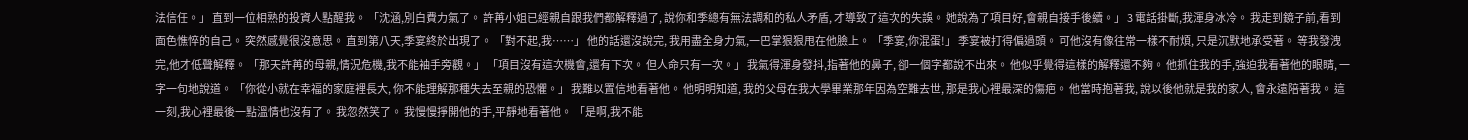法信任。」 直到一位相熟的投資人點醒我。 「沈涵,別白費力氣了。 許苒小姐已經親自跟我們都解釋過了, 說你和季總有無法調和的私人矛盾, 才導致了這次的失誤。 她說為了項目好,會親自接手後續。」 3 電話掛斷,我渾身冰冷。 我走到鏡子前,看到面色憔悴的自己。 突然感覺很沒意思。 直到第八天,季宴終於出現了。 「對不起,我……」 他的話還沒說完, 我用盡全身力氣,一巴掌狠狠甩在他臉上。 「季宴,你混蛋!」 季宴被打得偏過頭。 可他沒有像往常一樣不耐煩, 只是沉默地承受著。 等我發洩完,他才低聲解釋。 「那天許苒的母親,情況危機,我不能袖手旁觀。」 「項目沒有這次機會,還有下次。 但人命只有一次。」 我氣得渾身發抖,指著他的鼻子, 卻一個字都說不出來。 他似乎覺得這樣的解釋還不夠。 他抓住我的手,強迫我看著他的眼睛, 一字一句地說道。 「你從小就在幸福的家庭裡長大, 你不能理解那種失去至親的恐懼。」 我難以置信地看著他。 他明明知道, 我的父母在我大學畢業那年因為空難去世, 那是我心裡最深的傷疤。 他當時抱著我, 說以後他就是我的家人, 會永遠陪著我。 這一刻,我心裡最後一點溫情也沒有了。 我忽然笑了。 我慢慢掙開他的手,平靜地看著他。 「是啊,我不能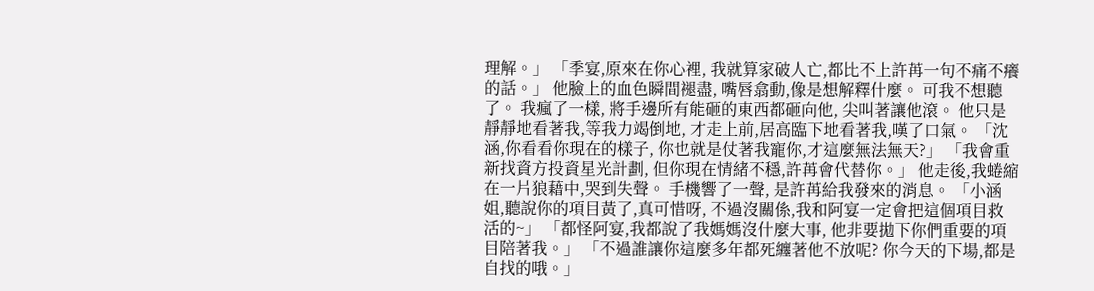理解。」 「季宴,原來在你心裡, 我就算家破人亡,都比不上許苒一句不痛不癢的話。」 他臉上的血色瞬間褪盡, 嘴唇翕動,像是想解釋什麼。 可我不想聽了。 我瘋了一樣, 將手邊所有能砸的東西都砸向他, 尖叫著讓他滾。 他只是靜靜地看著我,等我力竭倒地, 才走上前,居高臨下地看著我,嘆了口氣。 「沈涵,你看看你現在的樣子, 你也就是仗著我寵你,才這麼無法無天?」 「我會重新找資方投資星光計劃, 但你現在情緒不穩,許苒會代替你。」 他走後,我蜷縮在一片狼藉中,哭到失聲。 手機響了一聲, 是許苒給我發來的消息。 「小涵姐,聽說你的項目黃了,真可惜呀, 不過沒關係,我和阿宴一定會把這個項目救活的~」 「都怪阿宴,我都說了我媽媽沒什麼大事, 他非要拋下你們重要的項目陪著我。」 「不過誰讓你這麼多年都死纏著他不放呢? 你今天的下場,都是自找的哦。」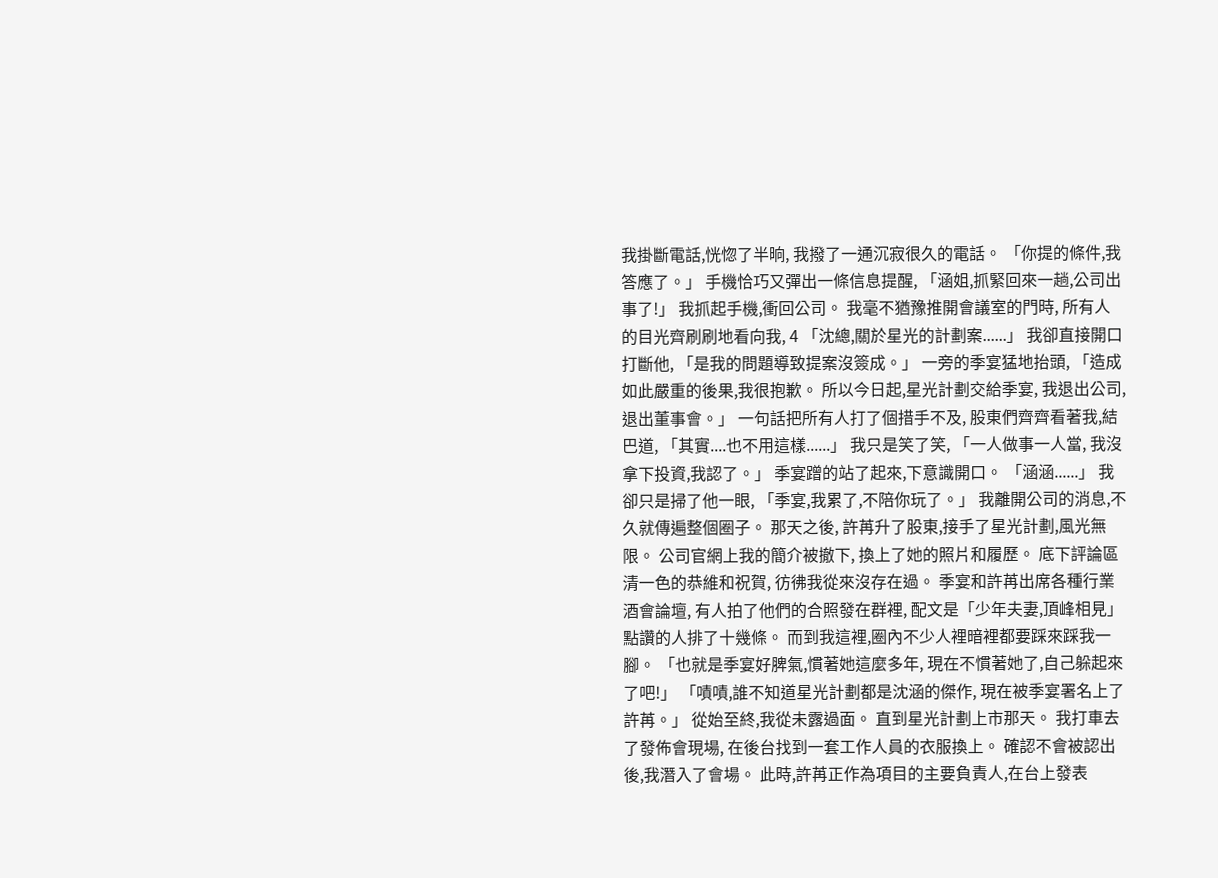我掛斷電話,恍惚了半晌, 我撥了一通沉寂很久的電話。 「你提的條件,我答應了。」 手機恰巧又彈出一條信息提醒, 「涵姐,抓緊回來一趟,公司出事了!」 我抓起手機,衝回公司。 我毫不猶豫推開會議室的門時, 所有人的目光齊刷刷地看向我, 4 「沈總,關於星光的計劃案......」 我卻直接開口打斷他, 「是我的問題導致提案沒簽成。」 一旁的季宴猛地抬頭, 「造成如此嚴重的後果,我很抱歉。 所以今日起,星光計劃交給季宴, 我退出公司,退出董事會。」 一句話把所有人打了個措手不及, 股東們齊齊看著我,結巴道, 「其實....也不用這樣......」 我只是笑了笑, 「一人做事一人當, 我沒拿下投資,我認了。」 季宴蹭的站了起來,下意識開口。 「涵涵......」 我卻只是掃了他一眼, 「季宴,我累了,不陪你玩了。」 我離開公司的消息,不久就傳遍整個圈子。 那天之後, 許苒升了股東,接手了星光計劃,風光無限。 公司官網上我的簡介被撤下, 換上了她的照片和履歷。 底下評論區清一色的恭維和祝賀, 彷彿我從來沒存在過。 季宴和許苒出席各種行業酒會論壇, 有人拍了他們的合照發在群裡, 配文是「少年夫妻,頂峰相見」 點讚的人排了十幾條。 而到我這裡,圈內不少人裡暗裡都要踩來踩我一腳。 「也就是季宴好脾氣,慣著她這麼多年, 現在不慣著她了,自己躲起來了吧!」 「嘖嘖,誰不知道星光計劃都是沈涵的傑作, 現在被季宴署名上了許苒。」 從始至終,我從未露過面。 直到星光計劃上市那天。 我打車去了發佈會現場, 在後台找到一套工作人員的衣服換上。 確認不會被認出後,我潛入了會場。 此時,許苒正作為項目的主要負責人,在台上發表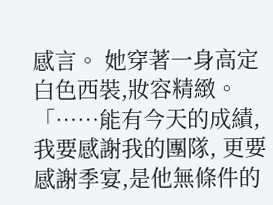感言。 她穿著一身高定白色西裝,妝容精緻。 「……能有今天的成績,我要感謝我的團隊, 更要感謝季宴,是他無條件的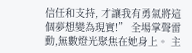信任和支持, 才讓我有勇氣將這個夢想變為現實!” 全場掌聲雷動,無數燈光聚焦在她身上。 主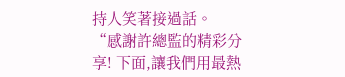持人笑著接過話。 “感謝許總監的精彩分享! 下面,讓我們用最熱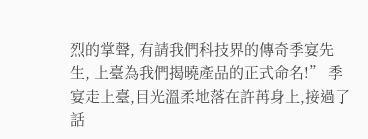烈的掌聲, 有請我們科技界的傳奇季宴先生, 上臺為我們揭曉產品的正式命名!” 季宴走上臺,目光溫柔地落在許苒身上,接過了話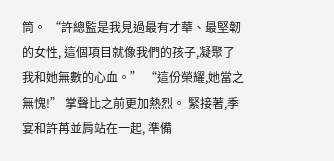筒。 “許總監是我見過最有才華、最堅韌的女性, 這個項目就像我們的孩子,凝聚了我和她無數的心血。” “這份榮耀,她當之無愧!” 掌聲比之前更加熱烈。 緊接著,季宴和許苒並肩站在一起, 準備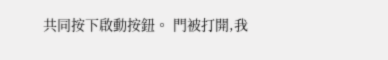共同按下啟動按鈕。 門被打開,我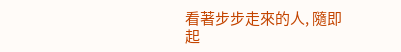看著步步走來的人, 隨即起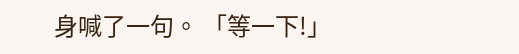身喊了一句。 「等一下!」